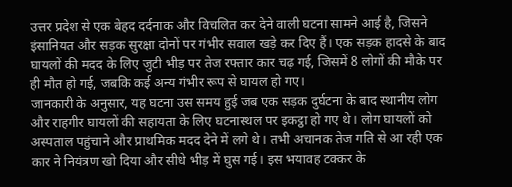उत्तर प्रदेश से एक बेहद दर्दनाक और विचलित कर देने वाली घटना सामने आई है, जिसने इंसानियत और सड़क सुरक्षा दोनों पर गंभीर सवाल खड़े कर दिए हैं। एक सड़क हादसे के बाद घायलों की मदद के लिए जुटी भीड़ पर तेज रफ्तार कार चढ़ गई, जिसमें 8 लोगों की मौके पर ही मौत हो गई, जबकि कई अन्य गंभीर रूप से घायल हो गए।
जानकारी के अनुसार, यह घटना उस समय हुई जब एक सड़क दुर्घटना के बाद स्थानीय लोग और राहगीर घायलों की सहायता के लिए घटनास्थल पर इकट्ठा हो गए थे। लोग घायलों को अस्पताल पहुंचाने और प्राथमिक मदद देने में लगे थे। तभी अचानक तेज गति से आ रही एक कार ने नियंत्रण खो दिया और सीधे भीड़ में घुस गई। इस भयावह टक्कर के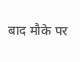बाद मौके पर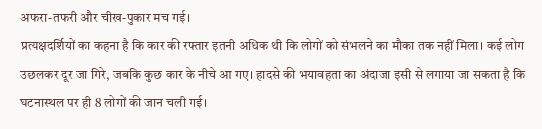अफरा-तफरी और चीख-पुकार मच गई।
प्रत्यक्षदर्शियों का कहना है कि कार की रफ्तार इतनी अधिक थी कि लोगों को संभलने का मौका तक नहीं मिला। कई लोग उछलकर दूर जा गिरे, जबकि कुछ कार के नीचे आ गए। हादसे की भयावहता का अंदाजा इसी से लगाया जा सकता है कि घटनास्थल पर ही 8 लोगों की जान चली गई।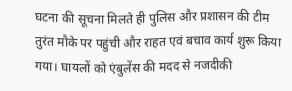घटना की सूचना मिलते ही पुलिस और प्रशासन की टीम तुरंत मौके पर पहुंची और राहत एवं बचाव कार्य शुरू किया गया। घायलों को एंबुलेंस की मदद से नजदीकी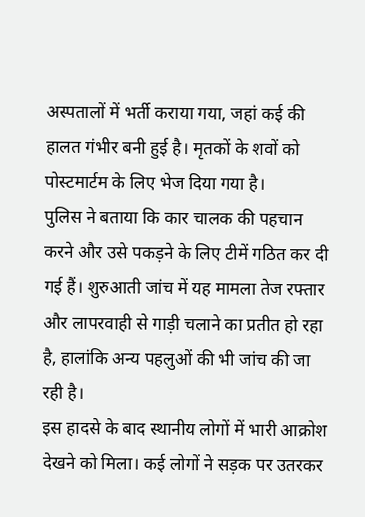अस्पतालों में भर्ती कराया गया, जहां कई की हालत गंभीर बनी हुई है। मृतकों के शवों को पोस्टमार्टम के लिए भेज दिया गया है।
पुलिस ने बताया कि कार चालक की पहचान करने और उसे पकड़ने के लिए टीमें गठित कर दी गई हैं। शुरुआती जांच में यह मामला तेज रफ्तार और लापरवाही से गाड़ी चलाने का प्रतीत हो रहा है, हालांकि अन्य पहलुओं की भी जांच की जा रही है।
इस हादसे के बाद स्थानीय लोगों में भारी आक्रोश देखने को मिला। कई लोगों ने सड़क पर उतरकर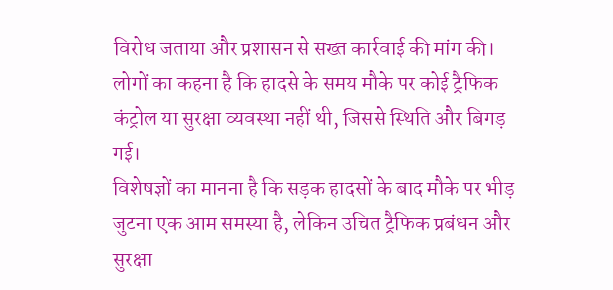विरोध जताया और प्रशासन से सख्त कार्रवाई की मांग की। लोगों का कहना है कि हादसे के समय मौके पर कोई ट्रैफिक कंट्रोल या सुरक्षा व्यवस्था नहीं थी, जिससे स्थिति और बिगड़ गई।
विशेषज्ञों का मानना है कि सड़क हादसों के बाद मौके पर भीड़ जुटना एक आम समस्या है, लेकिन उचित ट्रैफिक प्रबंधन और सुरक्षा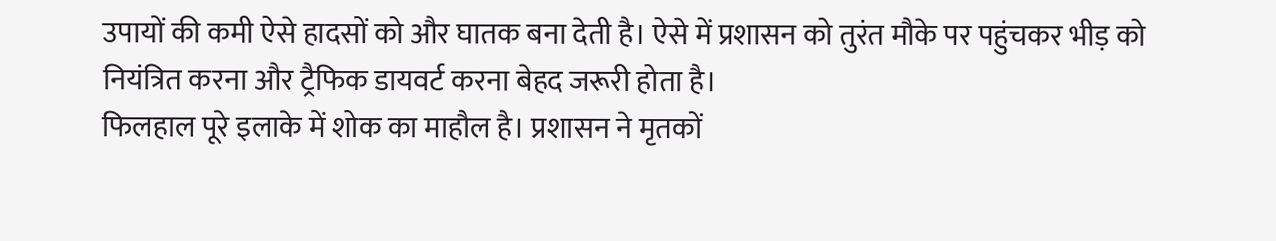उपायों की कमी ऐसे हादसों को और घातक बना देती है। ऐसे में प्रशासन को तुरंत मौके पर पहुंचकर भीड़ को नियंत्रित करना और ट्रैफिक डायवर्ट करना बेहद जरूरी होता है।
फिलहाल पूरे इलाके में शोक का माहौल है। प्रशासन ने मृतकों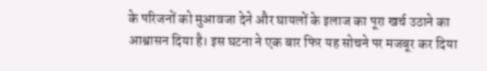के परिजनों को मुआवजा देने और घायलों के इलाज का पूरा खर्च उठाने का आश्वासन दिया है। इस घटना ने एक बार फिर यह सोचने पर मजबूर कर दिया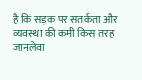है कि सड़क पर सतर्कता और व्यवस्था की कमी किस तरह जानलेवा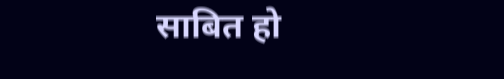साबित हो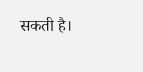सकती है।